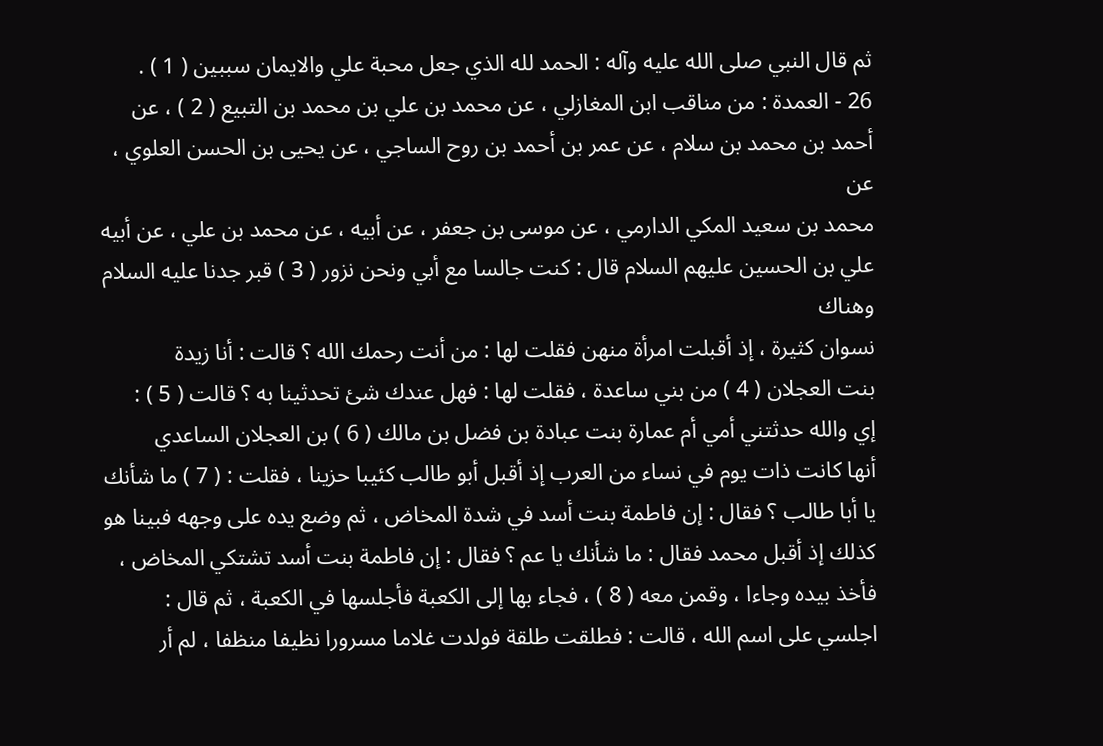ثم قال النبي صلى الله عليه وآله : الحمد لله الذي جعل محبة علي والايمان سببين ( 1 ) .
26 - العمدة : من مناقب ابن المغازلي ، عن محمد بن علي بن محمد بن التبيع ( 2 ) ، عن
أحمد بن محمد بن سلام ، عن عمر بن أحمد بن روح الساجي ، عن يحيى بن الحسن العلوي ، عن
محمد بن سعيد المكي الدارمي ، عن موسى بن جعفر ، عن أبيه ، عن محمد بن علي ، عن أبيه
علي بن الحسين عليهم السلام قال : كنت جالسا مع أبي ونحن نزور ( 3 ) قبر جدنا عليه السلام وهناك
نسوان كثيرة ، إذ أقبلت امرأة منهن فقلت لها : من أنت رحمك الله ؟ قالت : أنا زيدة
بنت العجلان ( 4 ) من بني ساعدة ، فقلت لها : فهل عندك شئ تحدثينا به ؟ قالت ( 5 ) :
إي والله حدثتني أمي أم عمارة بنت عبادة بن فضل بن مالك ( 6 ) بن العجلان الساعدي
أنها كانت ذات يوم في نساء من العرب إذ أقبل أبو طالب كئيبا حزينا ، فقلت : ( 7 ) ما شأنك
يا أبا طالب ؟ فقال : إن فاطمة بنت أسد في شدة المخاض ، ثم وضع يده على وجهه فبينا هو
كذلك إذ أقبل محمد فقال : ما شأنك يا عم ؟ فقال : إن فاطمة بنت أسد تشتكي المخاض ،
فأخذ بيده وجاءا ، وقمن معه ( 8 ) ، فجاء بها إلى الكعبة فأجلسها في الكعبة ، ثم قال :
اجلسي على اسم الله ، قالت : فطلقت طلقة فولدت غلاما مسرورا نظيفا منظفا ، لم أر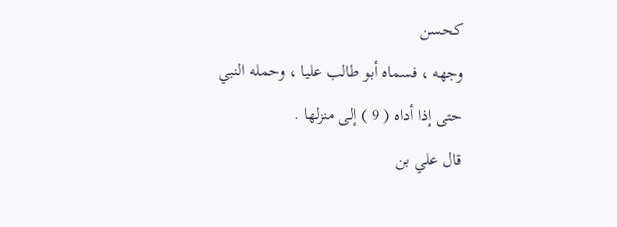كحسن
وجهه ، فسماه أبو طالب عليا ، وحمله النبي حتى إذا أداه ( 9 ) إلى منزلها .
قال علي بن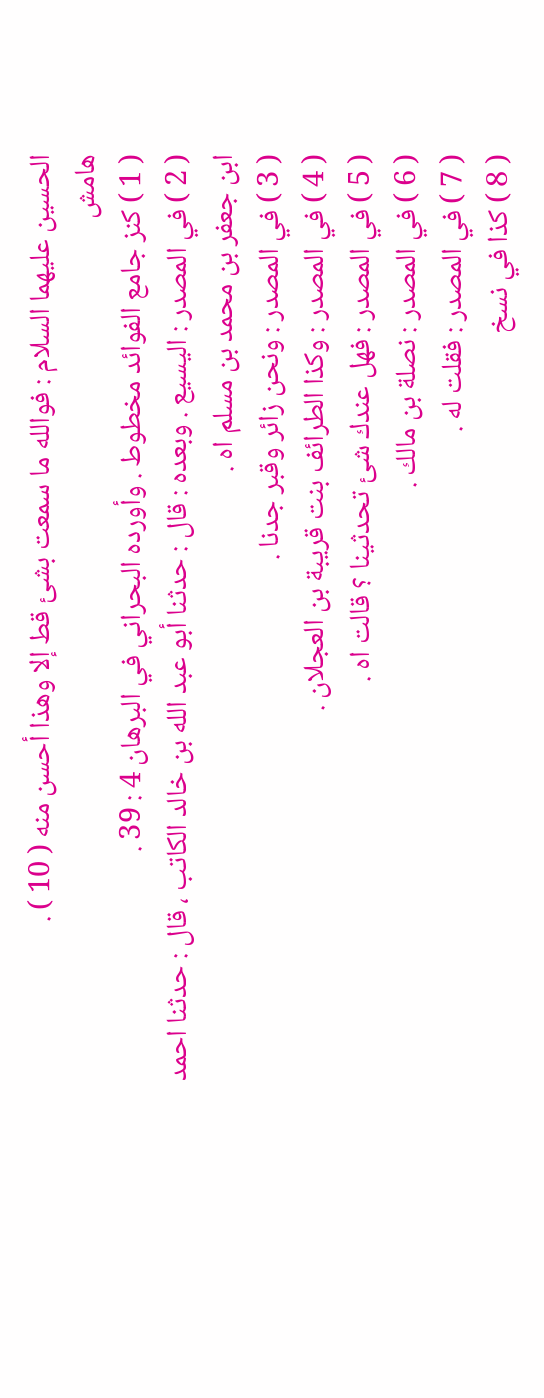الحسين عليهما السلام : فوالله ما سمعت بشئ قط إلا وهذا أحسن منه ( 10 ) .
هامش
( 1 ) كنز جامع الفوائد مخطوط . وأورده البحراني في البرهان 4 : 39 .
( 2 ) في المصدر : اليسيع . وبعده : قال : حدثنا أبو عبد الله بن خالد الكاتب ، قال : حدثنا احمد
ابن جعفر بن محمد بن مسلم اه .
( 3 ) في المصدر : ونحن زائر وقبر جدنا .
( 4 ) في المصدر : وكذا الطرائف بنت قريبة بن العجلان .
( 5 ) في المصدر : فهل عندك شئ تحدثينا ؟ قالت اه .
( 6 ) في المصدر : نصلة بن مالك .
( 7 ) في المصدر : فقلت له .
( 8 ) كذا في نسخ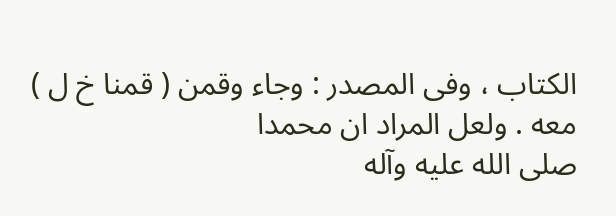الكتاب ، وفى المصدر : وجاء وقمن ( قمنا خ ل ) معه . ولعل المراد ان محمدا
صلى الله عليه وآله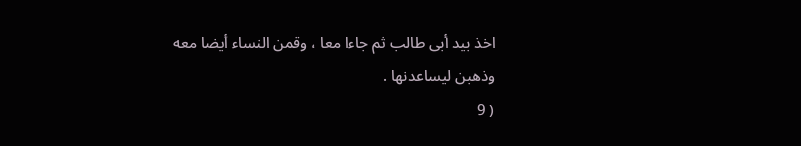اخذ بيد أبى طالب ثم جاءا معا ، وقمن النساء أيضا معه وذهبن ليساعدنها .
( 9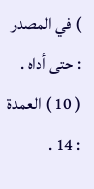) في المصدر : حتى أداه .
( 10 ) العمدة : 14 .